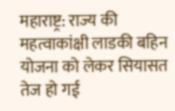महाराष्ट्र: राज्य की महत्वाकांक्षी लाडकी बहिन योजना को लेकर सियासत तेज हो गई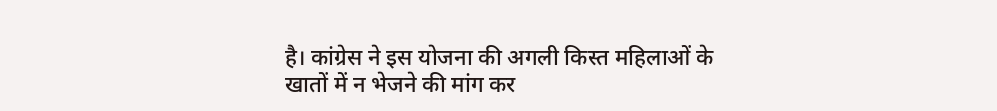है। कांग्रेस ने इस योजना की अगली किस्त महिलाओं के खातों में न भेजने की मांग कर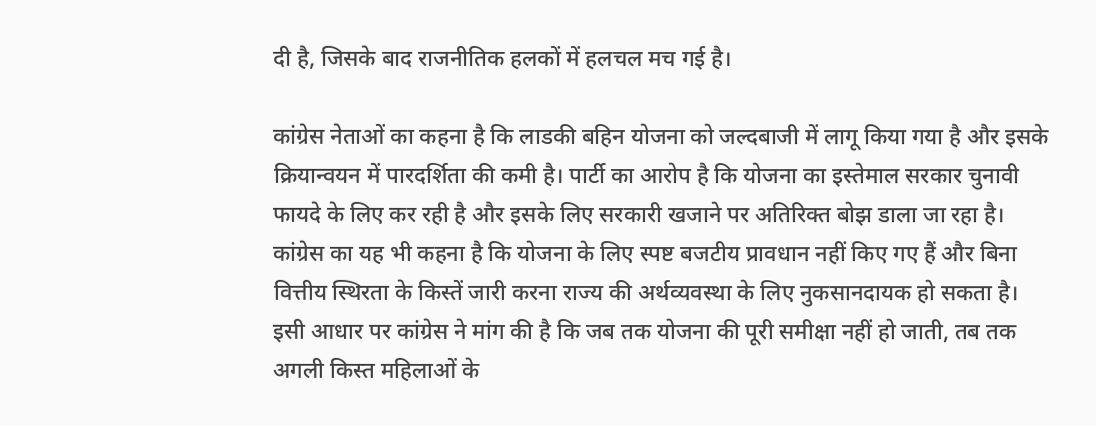दी है, जिसके बाद राजनीतिक हलकों में हलचल मच गई है।

कांग्रेस नेताओं का कहना है कि लाडकी बहिन योजना को जल्दबाजी में लागू किया गया है और इसके क्रियान्वयन में पारदर्शिता की कमी है। पार्टी का आरोप है कि योजना का इस्तेमाल सरकार चुनावी फायदे के लिए कर रही है और इसके लिए सरकारी खजाने पर अतिरिक्त बोझ डाला जा रहा है।
कांग्रेस का यह भी कहना है कि योजना के लिए स्पष्ट बजटीय प्रावधान नहीं किए गए हैं और बिना वित्तीय स्थिरता के किस्तें जारी करना राज्य की अर्थव्यवस्था के लिए नुकसानदायक हो सकता है। इसी आधार पर कांग्रेस ने मांग की है कि जब तक योजना की पूरी समीक्षा नहीं हो जाती, तब तक अगली किस्त महिलाओं के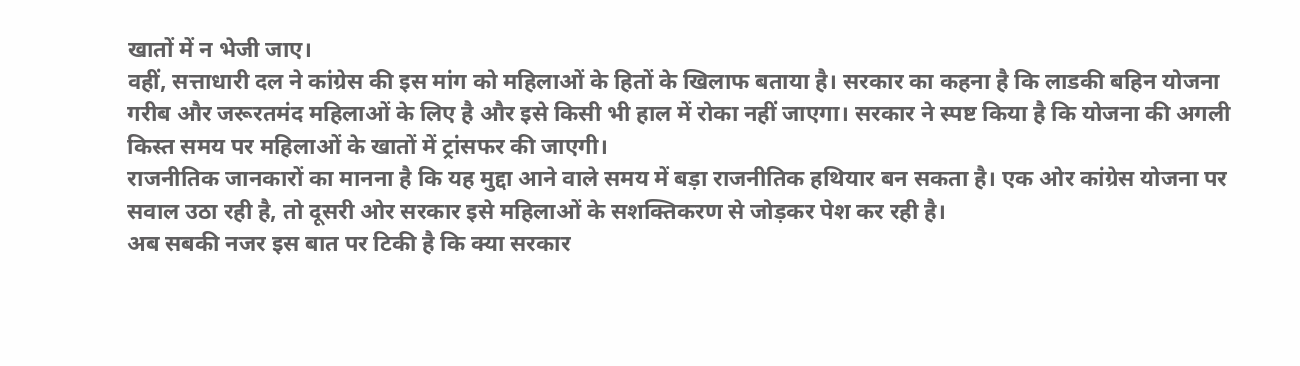खातों में न भेजी जाए।
वहीं, सत्ताधारी दल ने कांग्रेस की इस मांग को महिलाओं के हितों के खिलाफ बताया है। सरकार का कहना है कि लाडकी बहिन योजना गरीब और जरूरतमंद महिलाओं के लिए है और इसे किसी भी हाल में रोका नहीं जाएगा। सरकार ने स्पष्ट किया है कि योजना की अगली किस्त समय पर महिलाओं के खातों में ट्रांसफर की जाएगी।
राजनीतिक जानकारों का मानना है कि यह मुद्दा आने वाले समय में बड़ा राजनीतिक हथियार बन सकता है। एक ओर कांग्रेस योजना पर सवाल उठा रही है, तो दूसरी ओर सरकार इसे महिलाओं के सशक्तिकरण से जोड़कर पेश कर रही है।
अब सबकी नजर इस बात पर टिकी है कि क्या सरकार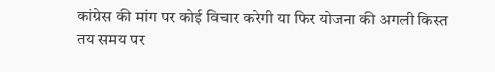कांग्रेस की मांग पर कोई विचार करेगी या फिर योजना की अगली किस्त तय समय पर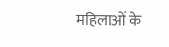महिलाओं के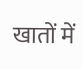खातों में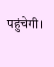पहुंचेगी।